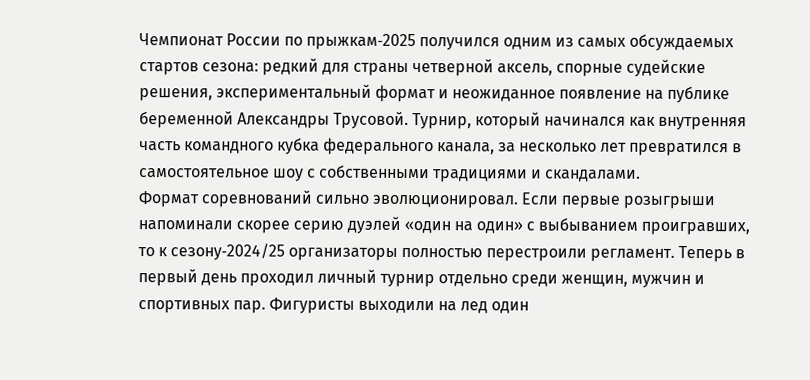Чемпионат России по прыжкам‑2025 получился одним из самых обсуждаемых стартов сезона: редкий для страны четверной аксель, спорные судейские решения, экспериментальный формат и неожиданное появление на публике беременной Александры Трусовой. Турнир, который начинался как внутренняя часть командного кубка федерального канала, за несколько лет превратился в самостоятельное шоу с собственными традициями и скандалами.
Формат соревнований сильно эволюционировал. Если первые розыгрыши напоминали скорее серию дуэлей «один на один» с выбыванием проигравших, то к сезону‑2024/25 организаторы полностью перестроили регламент. Теперь в первый день проходил личный турнир отдельно среди женщин, мужчин и спортивных пар. Фигуристы выходили на лед один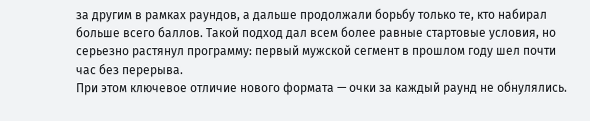за другим в рамках раундов, а дальше продолжали борьбу только те, кто набирал больше всего баллов. Такой подход дал всем более равные стартовые условия, но серьезно растянул программу: первый мужской сегмент в прошлом году шел почти час без перерыва.
При этом ключевое отличие нового формата — очки за каждый раунд не обнулялись.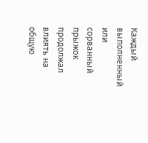Каждый выполненный или сорванный прыжок продолжал влиять на общую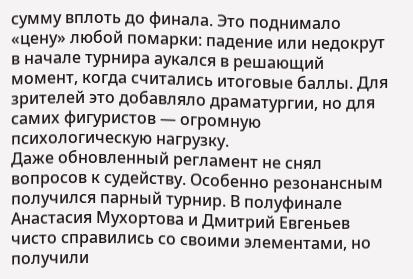сумму вплоть до финала. Это поднимало «цену» любой помарки: падение или недокрут в начале турнира аукался в решающий момент, когда считались итоговые баллы. Для зрителей это добавляло драматургии, но для самих фигуристов — огромную психологическую нагрузку.
Даже обновленный регламент не снял вопросов к судейству. Особенно резонансным получился парный турнир. В полуфинале Анастасия Мухортова и Дмитрий Евгеньев чисто справились со своими элементами, но получили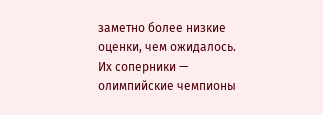заметно более низкие оценки, чем ожидалось. Их соперники — олимпийские чемпионы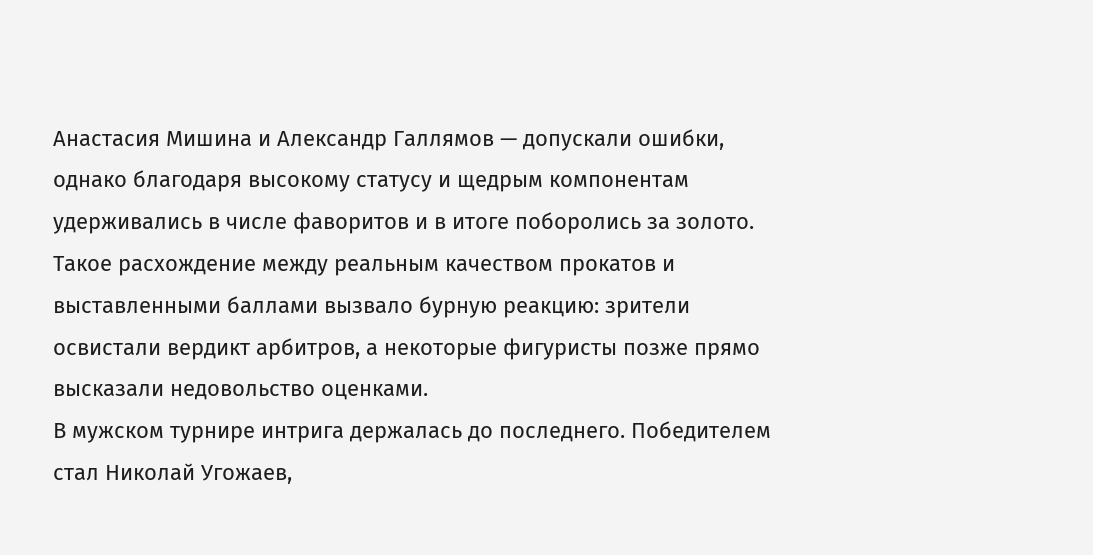Анастасия Мишина и Александр Галлямов — допускали ошибки, однако благодаря высокому статусу и щедрым компонентам удерживались в числе фаворитов и в итоге поборолись за золото. Такое расхождение между реальным качеством прокатов и выставленными баллами вызвало бурную реакцию: зрители освистали вердикт арбитров, а некоторые фигуристы позже прямо высказали недовольство оценками.
В мужском турнире интрига держалась до последнего. Победителем стал Николай Угожаев,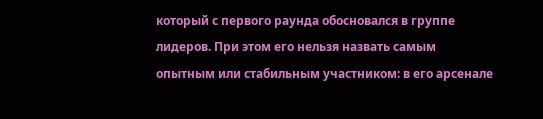который с первого раунда обосновался в группе лидеров. При этом его нельзя назвать самым опытным или стабильным участником: в его арсенале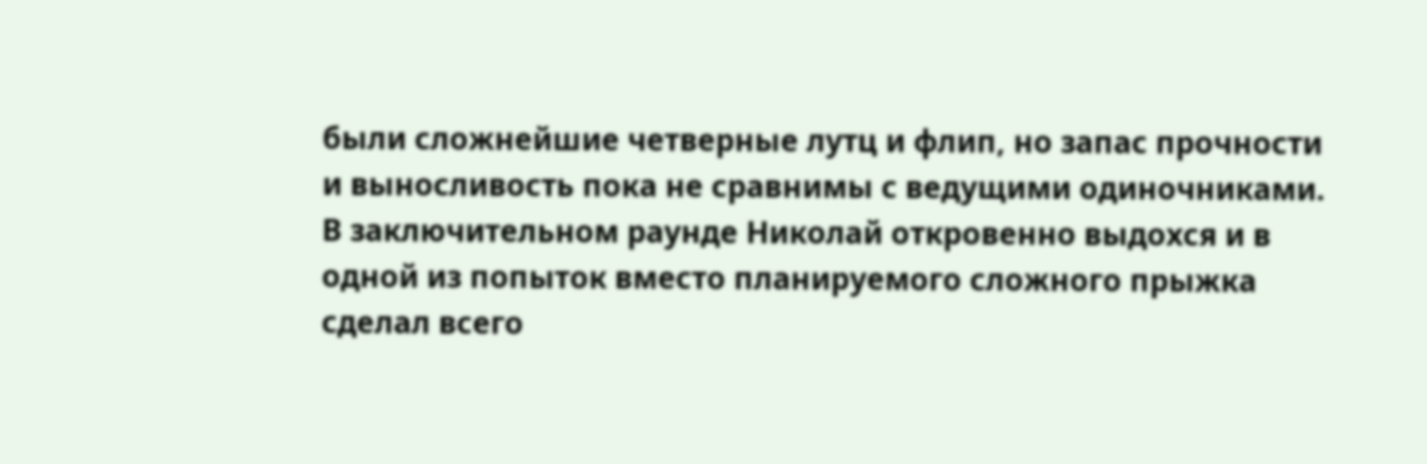были сложнейшие четверные лутц и флип, но запас прочности и выносливость пока не сравнимы с ведущими одиночниками. В заключительном раунде Николай откровенно выдохся и в одной из попыток вместо планируемого сложного прыжка сделал всего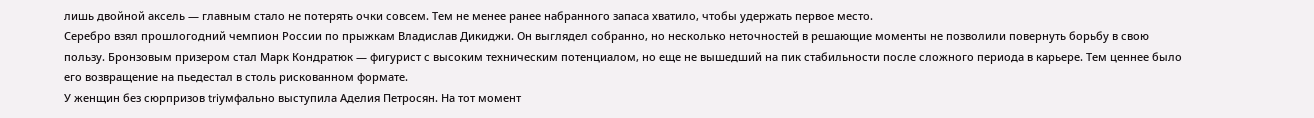лишь двойной аксель — главным стало не потерять очки совсем. Тем не менее ранее набранного запаса хватило, чтобы удержать первое место.
Серебро взял прошлогодний чемпион России по прыжкам Владислав Дикиджи. Он выглядел собранно, но несколько неточностей в решающие моменты не позволили повернуть борьбу в свою пользу. Бронзовым призером стал Марк Кондратюк — фигурист с высоким техническим потенциалом, но еще не вышедший на пик стабильности после сложного периода в карьере. Тем ценнее было его возвращение на пьедестал в столь рискованном формате.
У женщин без сюрпризов triумфально выступила Аделия Петросян. На тот момент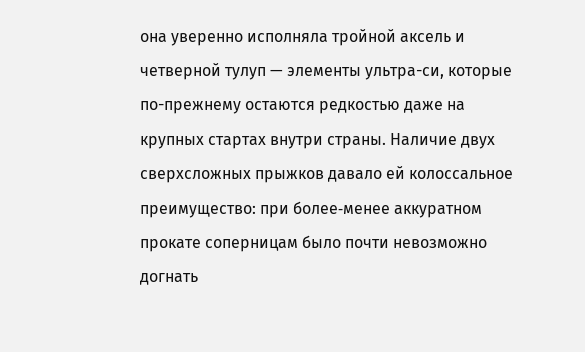она уверенно исполняла тройной аксель и четверной тулуп — элементы ультра-си, которые по-прежнему остаются редкостью даже на крупных стартах внутри страны. Наличие двух сверхсложных прыжков давало ей колоссальное преимущество: при более‑менее аккуратном прокате соперницам было почти невозможно догнать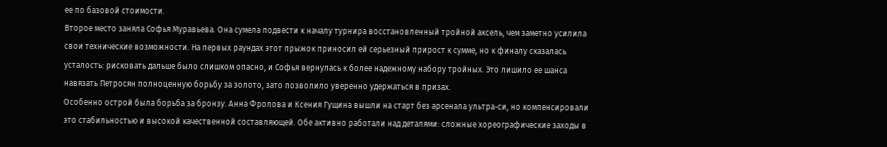ее по базовой стоимости.
Второе место заняла Софья Муравьева. Она сумела подвести к началу турнира восстановленный тройной аксель, чем заметно усилила свои технические возможности. На первых раундах этот прыжок приносил ей серьезный прирост к сумме, но к финалу сказалась усталость: рисковать дальше было слишком опасно, и Софья вернулась к более надежному набору тройных. Это лишило ее шанса навязать Петросян полноценную борьбу за золото, зато позволило уверенно удержаться в призах.
Особенно острой была борьба за бронзу. Анна Фролова и Ксения Гущина вышли на старт без арсенала ультра-си, но компенсировали это стабильностью и высокой качественной составляющей. Обе активно работали над деталями: сложные хореографические заходы в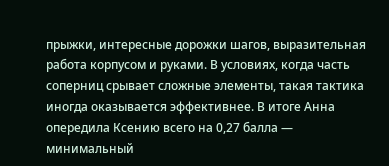прыжки, интересные дорожки шагов, выразительная работа корпусом и руками. В условиях, когда часть соперниц срывает сложные элементы, такая тактика иногда оказывается эффективнее. В итоге Анна опередила Ксению всего на 0,27 балла — минимальный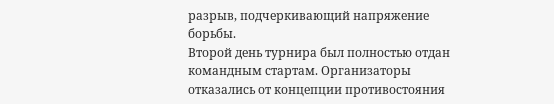разрыв, подчеркивающий напряжение борьбы.
Второй день турнира был полностью отдан командным стартам. Организаторы отказались от концепции противостояния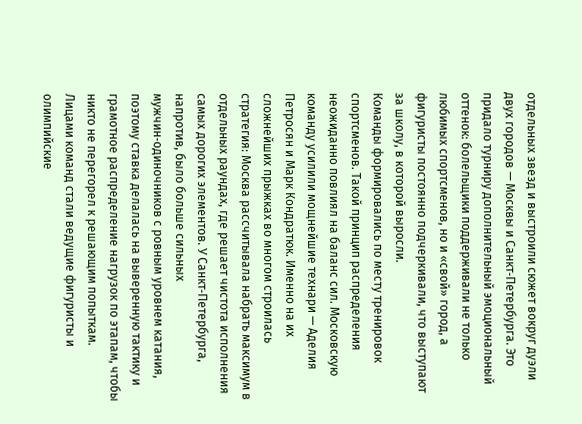отдельных звезд и выстроили сюжет вокруг дуэли двух городов — Москвы и Санкт‑Петербурга. Это придало турниру дополнительный эмоциональный оттенок: болельщики поддерживали не только любимых спортсменов, но и «свой» город, а фигуристы постоянно подчеркивали, что выступают за школу, в которой выросли.
Команды формировались по месту тренировок спортсменов. Такой принцип распределения неожиданно повлиял на баланс сил. Московскую команду усилили мощнейшие технари — Аделия Петросян и Марк Кондратюк. Именно на их сложнейших прыжках во многом строилась стратегия: Москва рассчитывала набрать максимум в отдельных раундах, где решает чистота исполнения самых дорогих элементов. У Санкт‑Петербурга, напротив, было больше сильных мужчин‑одиночников с ровным уровнем катания, поэтому ставка делалась на выверенную тактику и грамотное распределение нагрузок по этапам, чтобы никто не перегорел к решающим попыткам.
Лицами команд стали ведущие фигуристы и олимпийские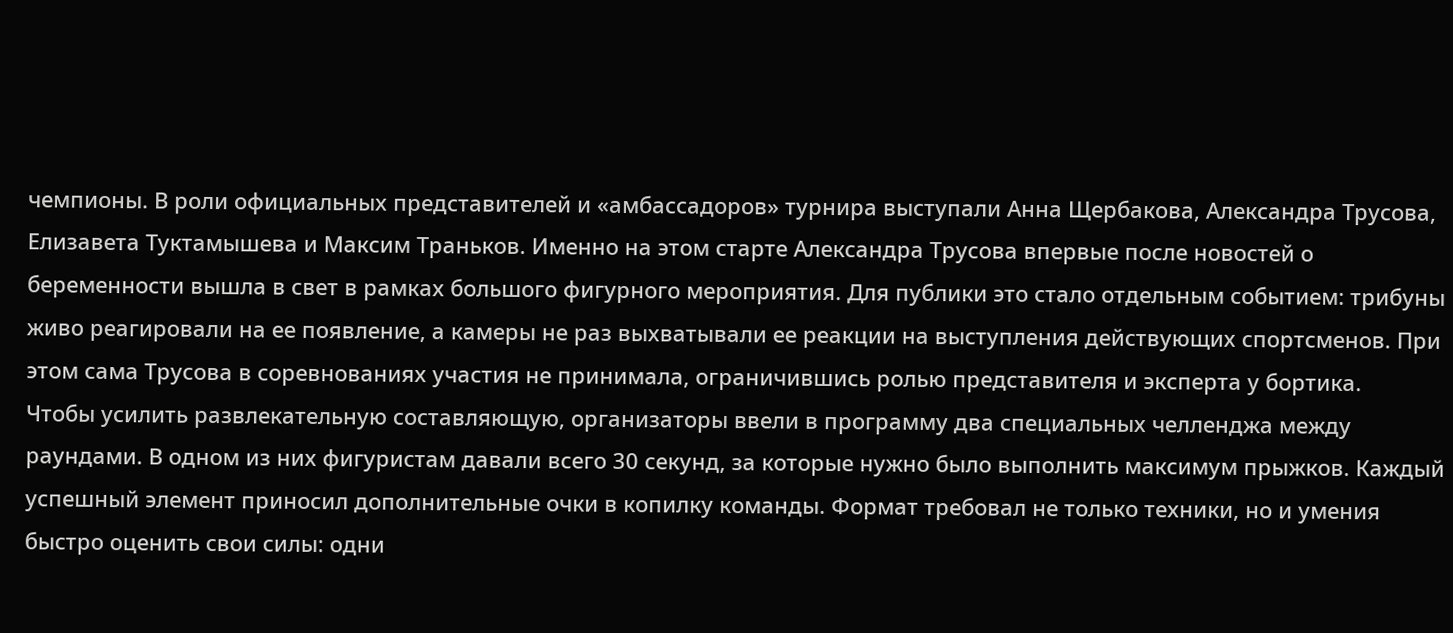чемпионы. В роли официальных представителей и «амбассадоров» турнира выступали Анна Щербакова, Александра Трусова, Елизавета Туктамышева и Максим Траньков. Именно на этом старте Александра Трусова впервые после новостей о беременности вышла в свет в рамках большого фигурного мероприятия. Для публики это стало отдельным событием: трибуны живо реагировали на ее появление, а камеры не раз выхватывали ее реакции на выступления действующих спортсменов. При этом сама Трусова в соревнованиях участия не принимала, ограничившись ролью представителя и эксперта у бортика.
Чтобы усилить развлекательную составляющую, организаторы ввели в программу два специальных челленджа между раундами. В одном из них фигуристам давали всего 30 секунд, за которые нужно было выполнить максимум прыжков. Каждый успешный элемент приносил дополнительные очки в копилку команды. Формат требовал не только техники, но и умения быстро оценить свои силы: одни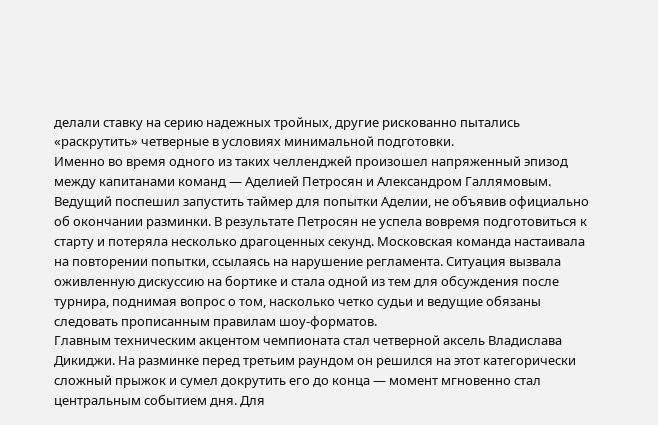делали ставку на серию надежных тройных, другие рискованно пытались «раскрутить» четверные в условиях минимальной подготовки.
Именно во время одного из таких челленджей произошел напряженный эпизод между капитанами команд — Аделией Петросян и Александром Галлямовым. Ведущий поспешил запустить таймер для попытки Аделии, не объявив официально об окончании разминки. В результате Петросян не успела вовремя подготовиться к старту и потеряла несколько драгоценных секунд. Московская команда настаивала на повторении попытки, ссылаясь на нарушение регламента. Ситуация вызвала оживленную дискуссию на бортике и стала одной из тем для обсуждения после турнира, поднимая вопрос о том, насколько четко судьи и ведущие обязаны следовать прописанным правилам шоу-форматов.
Главным техническим акцентом чемпионата стал четверной аксель Владислава Дикиджи. На разминке перед третьим раундом он решился на этот категорически сложный прыжок и сумел докрутить его до конца — момент мгновенно стал центральным событием дня. Для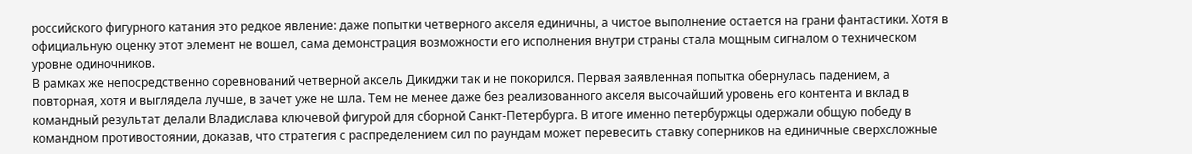российского фигурного катания это редкое явление: даже попытки четверного акселя единичны, а чистое выполнение остается на грани фантастики. Хотя в официальную оценку этот элемент не вошел, сама демонстрация возможности его исполнения внутри страны стала мощным сигналом о техническом уровне одиночников.
В рамках же непосредственно соревнований четверной аксель Дикиджи так и не покорился. Первая заявленная попытка обернулась падением, а повторная, хотя и выглядела лучше, в зачет уже не шла. Тем не менее даже без реализованного акселя высочайший уровень его контента и вклад в командный результат делали Владислава ключевой фигурой для сборной Санкт‑Петербурга. В итоге именно петербуржцы одержали общую победу в командном противостоянии, доказав, что стратегия с распределением сил по раундам может перевесить ставку соперников на единичные сверхсложные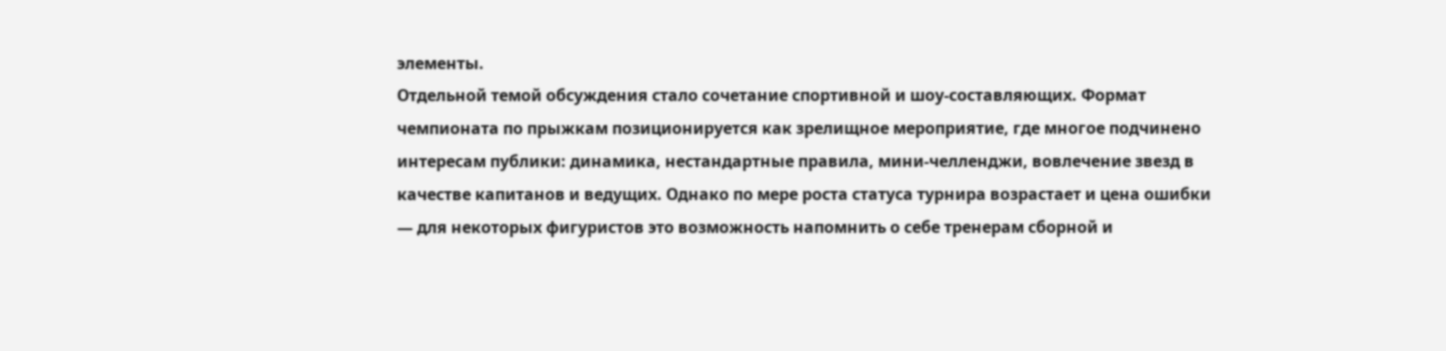элементы.
Отдельной темой обсуждения стало сочетание спортивной и шоу-составляющих. Формат чемпионата по прыжкам позиционируется как зрелищное мероприятие, где многое подчинено интересам публики: динамика, нестандартные правила, мини‑челленджи, вовлечение звезд в качестве капитанов и ведущих. Однако по мере роста статуса турнира возрастает и цена ошибки — для некоторых фигуристов это возможность напомнить о себе тренерам сборной и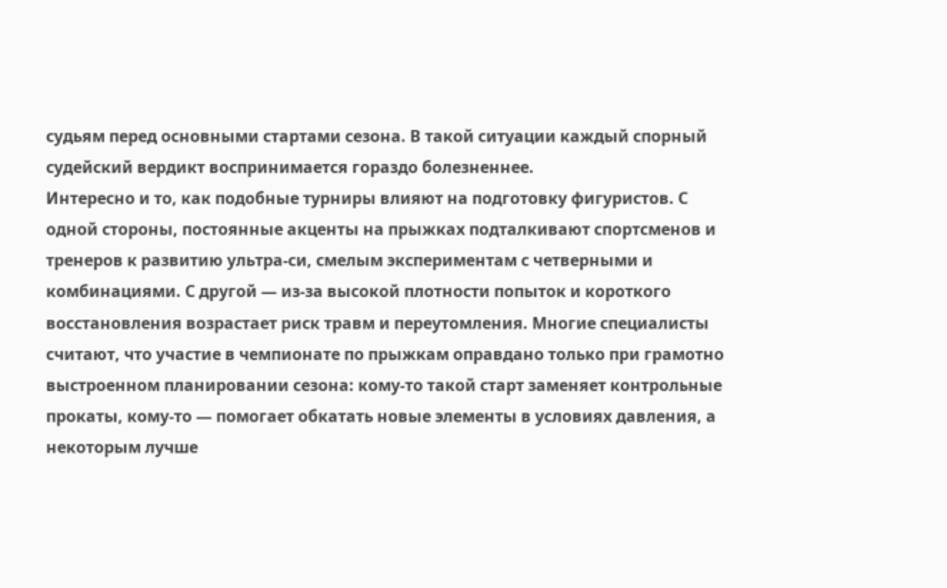судьям перед основными стартами сезона. В такой ситуации каждый спорный судейский вердикт воспринимается гораздо болезненнее.
Интересно и то, как подобные турниры влияют на подготовку фигуристов. С одной стороны, постоянные акценты на прыжках подталкивают спортсменов и тренеров к развитию ультра-си, смелым экспериментам с четверными и комбинациями. С другой — из-за высокой плотности попыток и короткого восстановления возрастает риск травм и переутомления. Многие специалисты считают, что участие в чемпионате по прыжкам оправдано только при грамотно выстроенном планировании сезона: кому-то такой старт заменяет контрольные прокаты, кому-то — помогает обкатать новые элементы в условиях давления, а некоторым лучше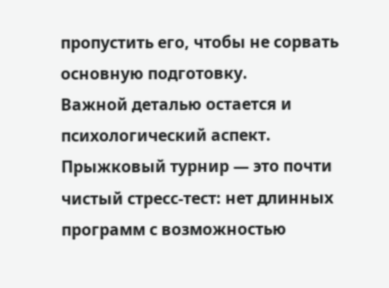пропустить его, чтобы не сорвать основную подготовку.
Важной деталью остается и психологический аспект. Прыжковый турнир — это почти чистый стресс-тест: нет длинных программ с возможностью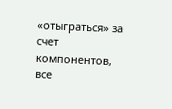«отыграться» за счет компонентов, все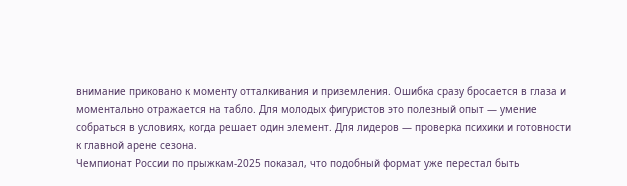внимание приковано к моменту отталкивания и приземления. Ошибка сразу бросается в глаза и моментально отражается на табло. Для молодых фигуристов это полезный опыт — умение собраться в условиях, когда решает один элемент. Для лидеров — проверка психики и готовности к главной арене сезона.
Чемпионат России по прыжкам‑2025 показал, что подобный формат уже перестал быть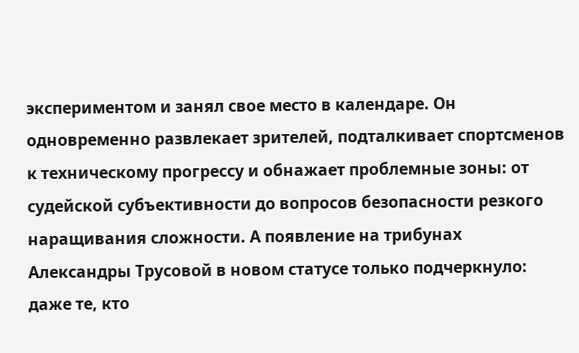экспериментом и занял свое место в календаре. Он одновременно развлекает зрителей, подталкивает спортсменов к техническому прогрессу и обнажает проблемные зоны: от судейской субъективности до вопросов безопасности резкого наращивания сложности. А появление на трибунах Александры Трусовой в новом статусе только подчеркнуло: даже те, кто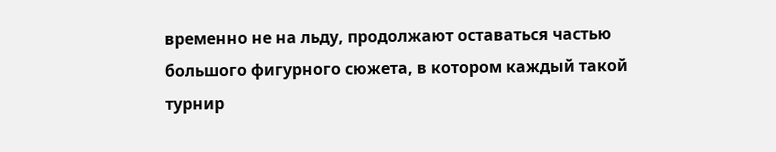временно не на льду, продолжают оставаться частью большого фигурного сюжета, в котором каждый такой турнир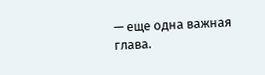— еще одна важная глава.